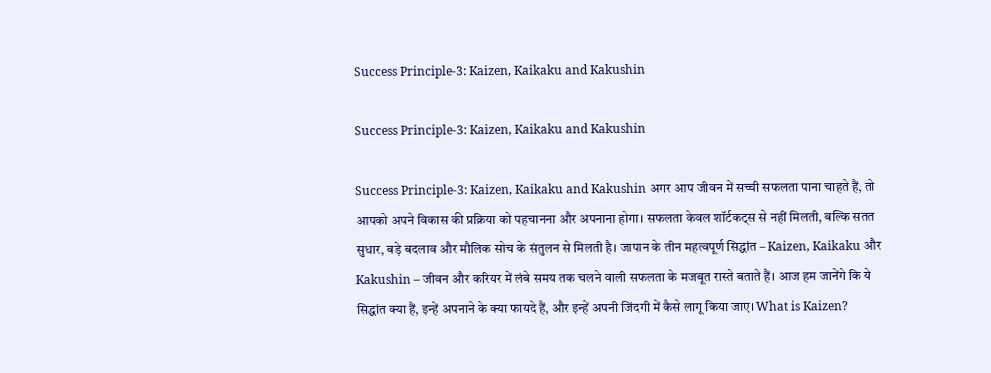Success Principle-3: Kaizen, Kaikaku and Kakushin

Success Principle-3: Kaizen, Kaikaku and Kakushin

Success Principle-3: Kaizen, Kaikaku and Kakushin अगर आप जीवन में सच्ची सफलता पाना चाहते हैं, तो आपको अपने विकास की प्रक्रिया को पहचानना और अपनाना होगा। सफलता केवल शॉर्टकट्स से नहीं मिलती, बल्कि सतत सुधार, बड़े बदलाव और मौलिक सोच के संतुलन से मिलती है। जापान के तीन महत्वपूर्ण सिद्धांत – Kaizen, Kaikaku और Kakushin – जीवन और करियर में लंबे समय तक चलने वाली सफलता के मजबूत रास्ते बताते हैं। आज हम जानेंगे कि ये सिद्धांत क्या हैं, इन्हें अपनाने के क्या फायदे हैं, और इन्हें अपनी जिंदगी में कैसे लागू किया जाए। What is Kaizen?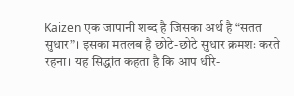Kaizen एक जापानी शब्द है जिसका अर्थ है “सतत सुधार”। इसका मतलब है छोटे-छोटे सुधार क्रमशः करते रहना। यह सिद्धांत कहता है कि आप धीरे-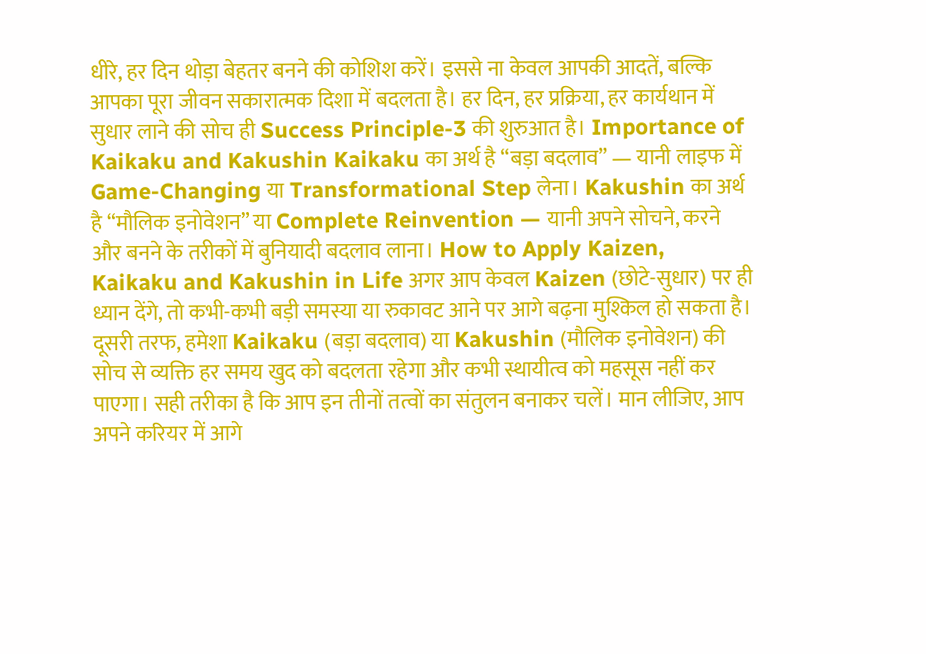धीरे, हर दिन थोड़ा बेहतर बनने की कोशिश करें। इससे ना केवल आपकी आदतें, बल्कि आपका पूरा जीवन सकारात्मक दिशा में बदलता है। हर दिन, हर प्रक्रिया, हर कार्यथान में सुधार लाने की सोच ही Success Principle-3 की शुरुआत है। Importance of Kaikaku and Kakushin Kaikaku का अर्थ है “बड़ा बदलाव” — यानी लाइफ में Game-Changing या Transformational Step लेना। Kakushin का अर्थ है “मौलिक इनोवेशन” या Complete Reinvention — यानी अपने सोचने, करने और बनने के तरीकों में बुनियादी बदलाव लाना। How to Apply Kaizen, Kaikaku and Kakushin in Life अगर आप केवल Kaizen (छोटे-सुधार) पर ही ध्यान देंगे, तो कभी-कभी बड़ी समस्या या रुकावट आने पर आगे बढ़ना मुश्किल हो सकता है। दूसरी तरफ, हमेशा Kaikaku (बड़ा बदलाव) या Kakushin (मौलिक इनोवेशन) की सोच से व्यक्ति हर समय खुद को बदलता रहेगा और कभी स्थायीत्व को महसूस नहीं कर पाएगा। सही तरीका है कि आप इन तीनों तत्वों का संतुलन बनाकर चलें। मान लीजिए, आप अपने करियर में आगे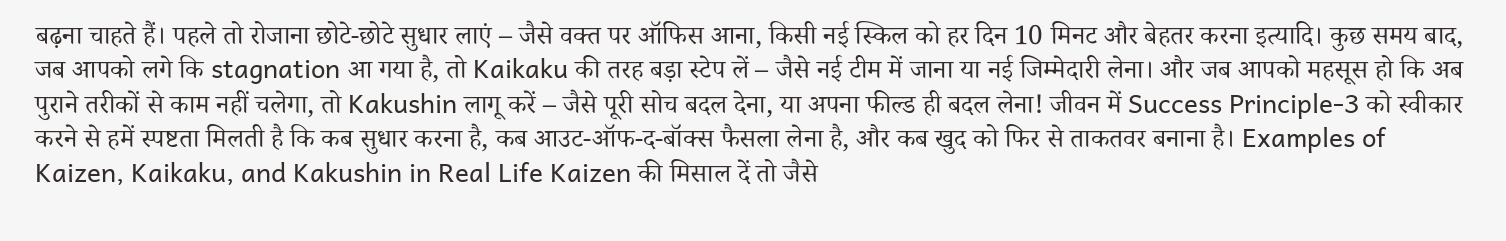बढ़ना चाहते हैं। पहले तो रोजाना छोटे-छोटे सुधार लाएं – जैसे वक्त पर ऑफिस आना, किसी नई स्किल को हर दिन 10 मिनट और बेहतर करना इत्यादि। कुछ समय बाद, जब आपको लगे कि stagnation आ गया है, तो Kaikaku की तरह बड़ा स्टेप लें – जैसे नई टीम में जाना या नई जिम्मेदारी लेना। और जब आपको महसूस हो कि अब पुराने तरीकों से काम नहीं चलेगा, तो Kakushin लागू करें – जैसे पूरी सोच बदल देना, या अपना फील्ड ही बदल लेना! जीवन में Success Principle-3 को स्वीकार करने से हमें स्पष्टता मिलती है कि कब सुधार करना है, कब आउट-ऑफ-द-बॉक्स फैसला लेना है, और कब खुद को फिर से ताकतवर बनाना है। Examples of Kaizen, Kaikaku, and Kakushin in Real Life Kaizen की मिसाल दें तो जैसे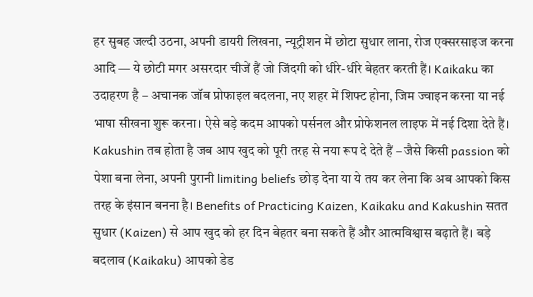हर सुबह जल्दी उठना, अपनी डायरी लिखना, न्यूट्रीशन में छोटा सुधार लाना, रोज एक्सरसाइज करना आदि — ये छोटी मगर असरदार चीजें हैं जो जिंदगी को धीरे-धीरे बेहतर करती हैं। Kaikaku का उदाहरण है – अचानक जॉब प्रोफाइल बदलना, नए शहर में शिफ्ट होना, जिम ज्वाइन करना या नई भाषा सीखना शुरू करना। ऐसे बड़े कदम आपको पर्सनल और प्रोफेशनल लाइफ में नई दिशा देते हैं। Kakushin तब होता है जब आप खुद को पूरी तरह से नया रूप दे देते हैं – जैसे किसी passion को पेशा बना लेना, अपनी पुरानी limiting beliefs छोड़ देना या ये तय कर लेना कि अब आपको किस तरह के इंसान बनना है। Benefits of Practicing Kaizen, Kaikaku and Kakushin सतत सुधार (Kaizen) से आप खुद को हर दिन बेहतर बना सकते हैं और आत्मविश्वास बढ़ाते हैं। बड़े बदलाव (Kaikaku) आपको डेड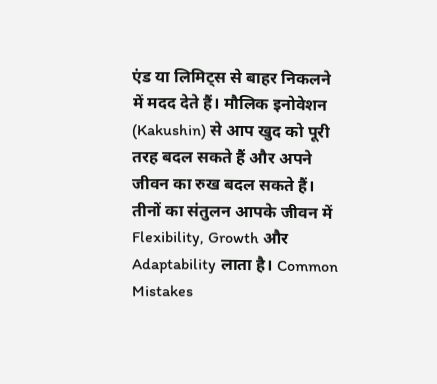एंड या लिमिट्स से बाहर निकलने में मदद देते हैं। मौलिक इनोवेशन (Kakushin) से आप खुद को पूरी तरह बदल सकते हैं और अपने जीवन का रुख बदल सकते हैं। तीनों का संतुलन आपके जीवन में Flexibility, Growth और Adaptability लाता है। Common Mistakes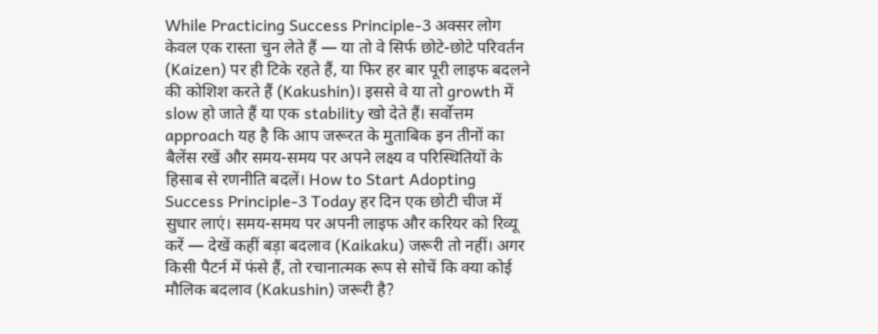While Practicing Success Principle-3 अक्सर लोग केवल एक रास्ता चुन लेते हैं — या तो वे सिर्फ छोटे-छोटे परिवर्तन (Kaizen) पर ही टिके रहते हैं, या फिर हर बार पूरी लाइफ बदलने की कोशिश करते हैं (Kakushin)। इससे वे या तो growth में slow हो जाते हैं या एक stability खो देते हैं। सर्वोत्तम approach यह है कि आप जरूरत के मुताबिक इन तीनों का बैलेंस रखें और समय-समय पर अपने लक्ष्य व परिस्थितियों के हिसाब से रणनीति बदलें। How to Start Adopting Success Principle-3 Today हर दिन एक छोटी चीज में सुधार लाएं। समय-समय पर अपनी लाइफ और करियर को रिव्यू करें — देखें कहीं बड़ा बदलाव (Kaikaku) जरूरी तो नहीं। अगर किसी पैटर्न में फंसे हैं, तो रचानात्मक रूप से सोचें कि क्या कोई मौलिक बदलाव (Kakushin) जरूरी है?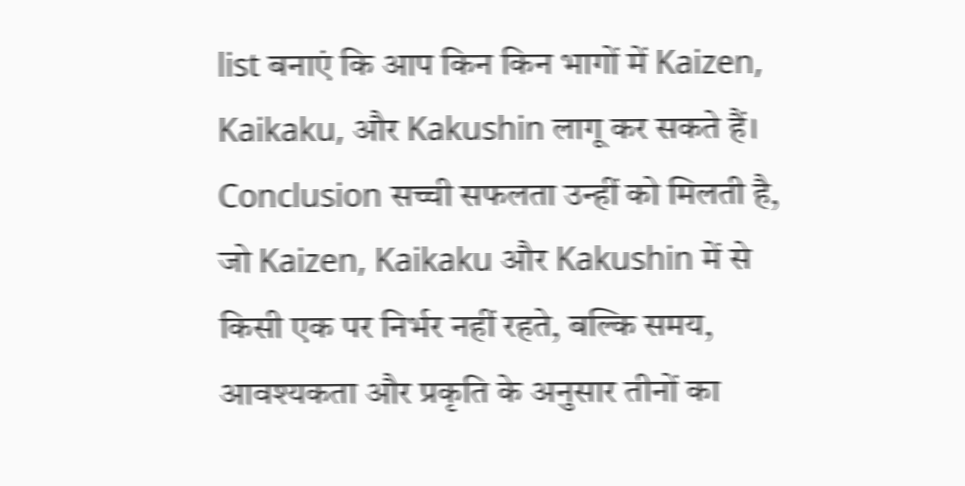list बनाएं कि आप किन किन भागों में Kaizen, Kaikaku, और Kakushin लागू कर सकते हैं। Conclusion सच्ची सफलता उन्हीं को मिलती है, जो Kaizen, Kaikaku और Kakushin में से किसी एक पर निर्भर नहीं रहते, बल्कि समय, आवश्यकता और प्रकृति के अनुसार तीनों का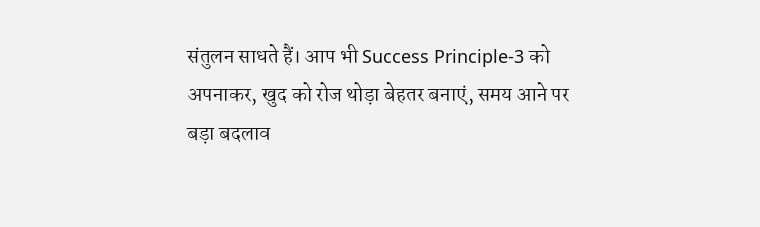संतुलन साधते हैं। आप भी Success Principle-3 को अपनाकर, खुद को रोज थोड़ा बेहतर बनाएं, समय आने पर बड़ा बदलाव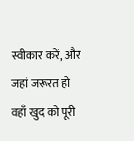स्वीकार करें, और जहां जरूरत हो वहाँ खुद को पूरी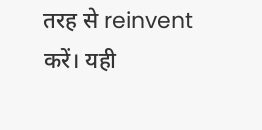तरह से reinvent करें। यही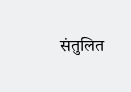संतुलित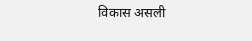विकास असली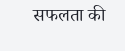सफलता की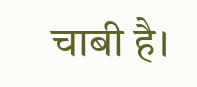चाबी है।